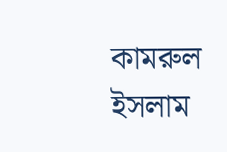কামরুল ইসলাম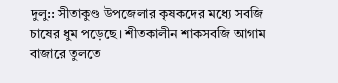দুলু:: সীতাকুণ্ড উপজেলার কৃষকদের মধ্যে সবজি চাষের ধুম পড়েছে। শীতকালীন শাকসবজি আগাম বাজারে তুলতে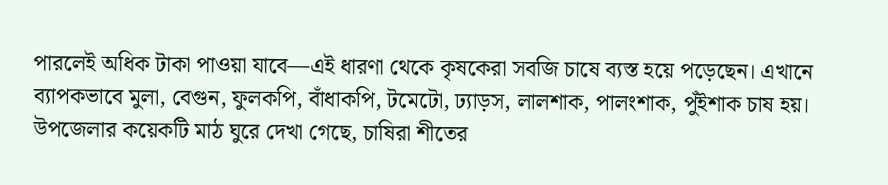পারলেই অধিক টাকা পাওয়া যাবে—এই ধারণা থেকে কৃষকেরা সবজি চাষে ব্যস্ত হয়ে পড়েছেন। এখানে ব্যাপকভাবে মুলা, বেগুন, ফুলকপি, বাঁধাকপি, টমেটো, ঢ্যাড়স, লালশাক, পালংশাক, পুঁইশাক চাষ হয়।
উপজেলার কয়েকটি মাঠ ঘুরে দেখা গেছে, চাষিরা শীতের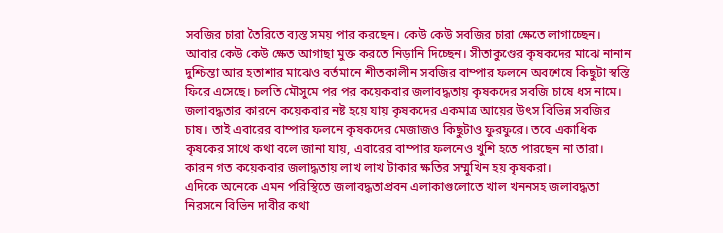সবজির চারা তৈরিতে ব্যস্ত সময় পার করছেন। কেউ কেউ সবজির চারা ক্ষেতে লাগাচ্ছেন। আবার কেউ কেউ ক্ষেত আগাছা মুক্ত করতে নিড়ানি দিচ্ছেন। সীতাকুণ্ডের কৃষকদের মাঝে নানান দুশ্চিন্তা আর হতাশার মাঝেও বর্তমানে শীতকালীন সবজির বাম্পার ফলনে অবশেষে কিছুটা স্বস্তি ফিরে এসেছে। চলতি মৌসুমে পর পর কয়েকবার জলাবদ্ধতায় কৃষকদের সবজি চাষে ধস নামে।
জলাবদ্ধতার কারনে কয়েকবার নষ্ট হয়ে যায় কৃষকদের একমাত্র আয়ের উৎস বিভিন্ন সবজির চাষ। তাই এবারের বাম্পার ফলনে কৃষকদের মেজাজও কিছুটাও ফুরফুরে। তবে একাধিক কৃষকের সাথে কথা বলে জানা যায়, এবারের বাম্পার ফলনেও খুশি হতে পারছেন না তারা। কারন গত কয়েকবার জলাদ্ধতায় লাখ লাখ টাকার ক্ষতির সম্মুখিন হয় কৃষকরা।
এদিকে অনেকে এমন পরিস্থিতে জলাবদ্ধতাপ্রবন এলাকাগুলোতে খাল খননসহ জলাবদ্ধতা নিরসনে বিভিন দাবীর কথা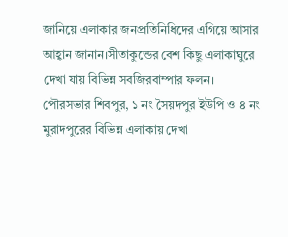জানিয়ে এলাকার জনপ্রতিনিধিদের এগিয়ে আসার আহ্বান জানান।সীতাকুন্ডের বেশ কিছু এলাকাঘুরে দেখা যায় বিভিন্ন সবজিরবাম্পার ফলন।
পৌরসভার শিবপুর, ১ নং সৈয়দপুর ইউপি ও ৪ নং মুরাদপুরের বিভিন্ন এলাকায় দেখা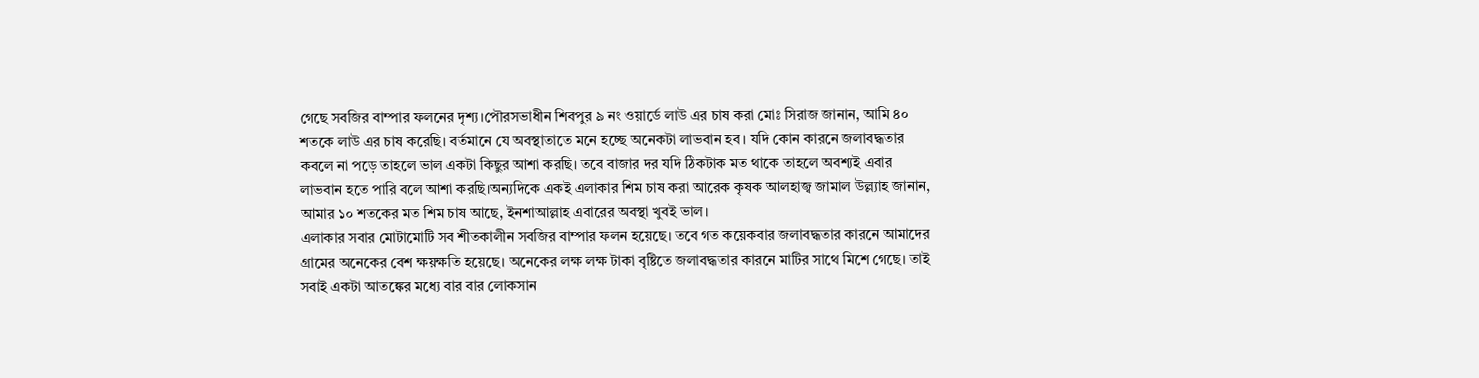গেছে সবজির বাম্পার ফলনের দৃশ্য।পৌরসভাধীন শিবপুর ৯ নং ওয়ার্ডে লাউ এর চাষ করা মোঃ সিরাজ জানান, আমি ৪০ শতকে লাউ এর চাষ করেছি। বর্তমানে যে অবস্থাতাতে মনে হচ্ছে অনেকটা লাভবান হব। যদি কোন কারনে জলাবদ্ধতার কবলে না পড়ে তাহলে ভাল একটা কিছুর আশা করছি। তবে বাজার দর যদি ঠিকটাক মত থাকে তাহলে অবশ্যই এবার লাভবান হতে পারি বলে আশা করছি।অন্যদিকে একই এলাকার শিম চাষ করা আরেক কৃষক আলহাজ্ব জামাল উল্ল্যাহ জানান, আমার ১০ শতকের মত শিম চাষ আছে, ইনশাআল্লাহ এবারের অবস্থা খুবই ভাল।
এলাকার সবার মোটামোটি সব শীতকালীন সবজির বাম্পার ফলন হয়েছে। তবে গত কয়েকবার জলাবদ্ধতার কারনে আমাদের গ্রামের অনেকের বেশ ক্ষয়ক্ষতি হয়েছে। অনেকের লক্ষ লক্ষ টাকা বৃষ্টিতে জলাবদ্ধতার কারনে মাটির সাথে মিশে গেছে। তাই সবাই একটা আতঙ্কের মধ্যে বার বার লোকসান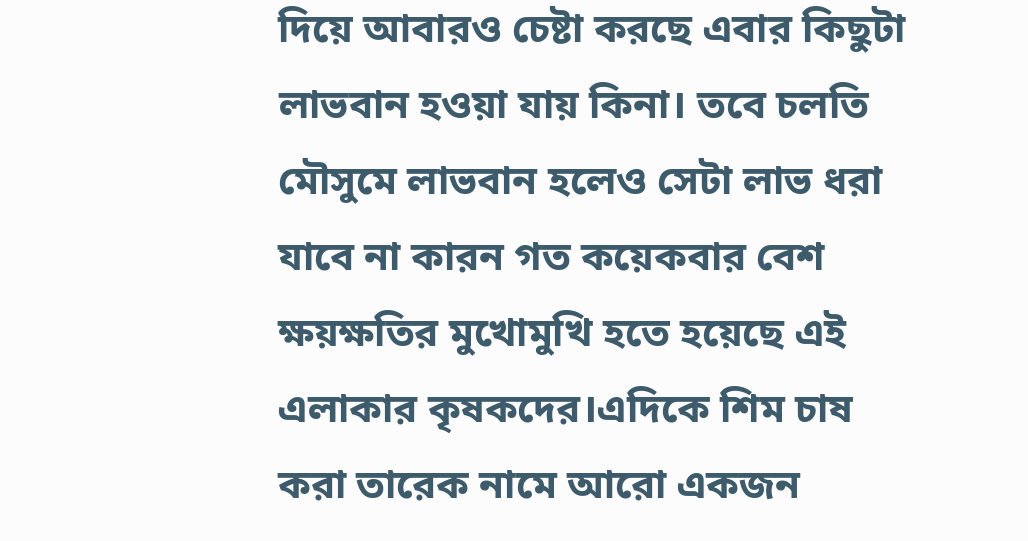দিয়ে আবারও চেষ্টা করছে এবার কিছুটা লাভবান হওয়া যায় কিনা। তবে চলতি মৌসুমে লাভবান হলেও সেটা লাভ ধরা যাবে না কারন গত কয়েকবার বেশ ক্ষয়ক্ষতির মুখোমুখি হতে হয়েছে এই এলাকার কৃষকদের।এদিকে শিম চাষ করা তারেক নামে আরো একজন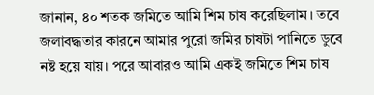জানান, ৪০ শতক জমিতে আমি শিম চাষ করেছিলাম। তবে জলাবদ্ধতার কারনে আমার পুরো জমির চাষটা পানিতে ডুবে নষ্ট হয়ে যায়। পরে আবারও আমি একই জমিতে শিম চাষ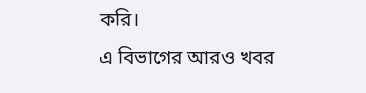করি।
এ বিভাগের আরও খবর